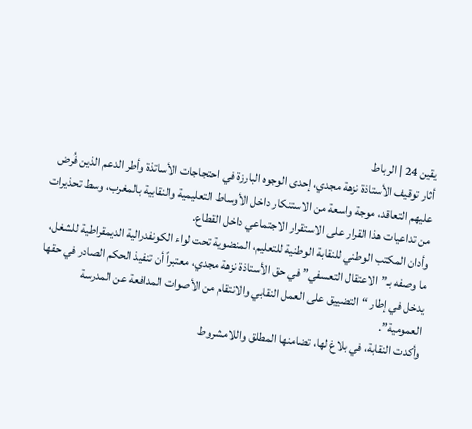يقين 24 | الرباط
أثار توقيف الأستاذة نزهة مجدي، إحدى الوجوه البارزة في احتجاجات الأساتذة وأطر الدعم الذين فُرض عليهم التعاقد، موجة واسعة من الاستنكار داخل الأوساط التعليمية والنقابية بالمغرب، وسط تحذيرات من تداعيات هذا القرار على الاستقرار الاجتماعي داخل القطاع.
وأدان المكتب الوطني للنقابة الوطنية للتعليم، المنضوية تحت لواء الكونفدرالية الديمقراطية للشغل، ما وصفه بـ”الاعتقال التعسفي” في حق الأستاذة نزهة مجدي، معتبراً أن تنفيذ الحكم الصادر في حقها يدخل في إطار “التضييق على العمل النقابي والانتقام من الأصوات المدافعة عن المدرسة العمومية”.
وأكدت النقابة، في بلاغ لها، تضامنها المطلق واللامشروط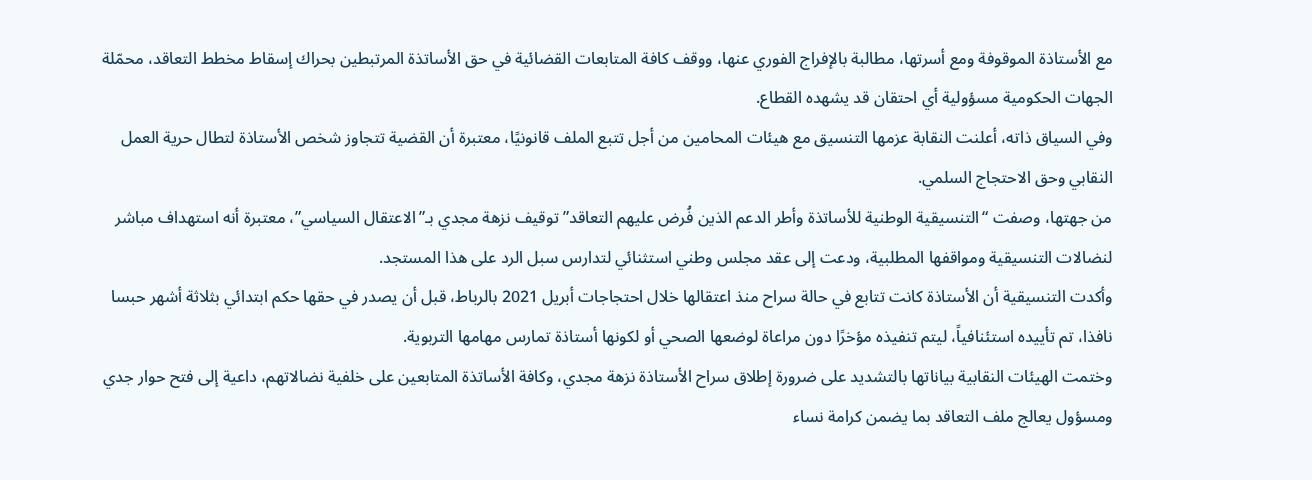مع الأستاذة الموقوفة ومع أسرتها، مطالبة بالإفراج الفوري عنها، ووقف كافة المتابعات القضائية في حق الأساتذة المرتبطين بحراك إسقاط مخطط التعاقد، محمّلة الجهات الحكومية مسؤولية أي احتقان قد يشهده القطاع.
وفي السياق ذاته، أعلنت النقابة عزمها التنسيق مع هيئات المحامين من أجل تتبع الملف قانونيًا، معتبرة أن القضية تتجاوز شخص الأستاذة لتطال حرية العمل النقابي وحق الاحتجاج السلمي.
من جهتها، وصفت “التنسيقية الوطنية للأساتذة وأطر الدعم الذين فُرض عليهم التعاقد” توقيف نزهة مجدي بـ”الاعتقال السياسي”، معتبرة أنه استهداف مباشر لنضالات التنسيقية ومواقفها المطلبية، ودعت إلى عقد مجلس وطني استثنائي لتدارس سبل الرد على هذا المستجد.
وأكدت التنسيقية أن الأستاذة كانت تتابع في حالة سراح منذ اعتقالها خلال احتجاجات أبريل 2021 بالرباط، قبل أن يصدر في حقها حكم ابتدائي بثلاثة أشهر حبسا نافذا، تم تأييده استئنافياً، ليتم تنفيذه مؤخرًا دون مراعاة لوضعها الصحي أو لكونها أستاذة تمارس مهامها التربوية.
وختمت الهيئات النقابية بياناتها بالتشديد على ضرورة إطلاق سراح الأستاذة نزهة مجدي، وكافة الأساتذة المتابعين على خلفية نضالاتهم، داعية إلى فتح حوار جدي ومسؤول يعالج ملف التعاقد بما يضمن كرامة نساء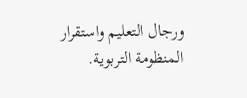ورجال التعليم واستقرار المنظومة التربوية.